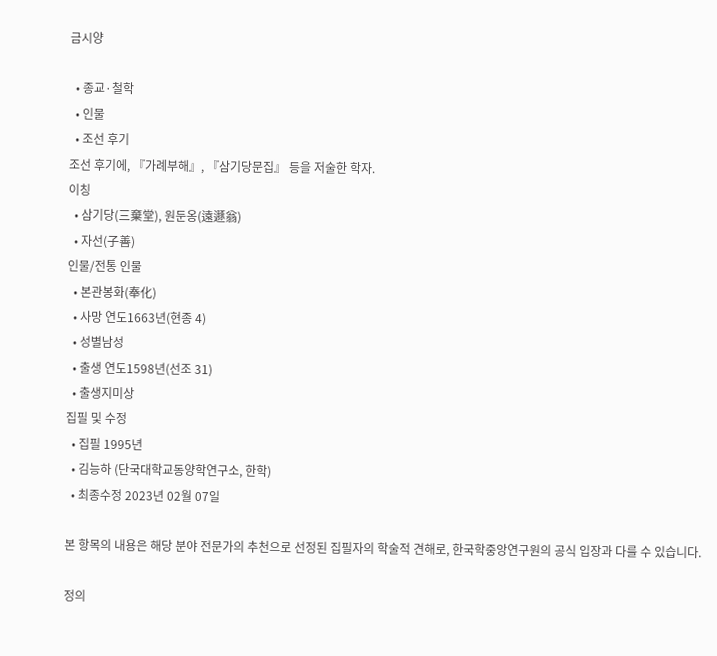금시양

  • 종교·철학
  • 인물
  • 조선 후기
조선 후기에, 『가례부해』, 『삼기당문집』 등을 저술한 학자.
이칭
  • 삼기당(三棄堂), 원둔옹(遠遯翁)
  • 자선(子善)
인물/전통 인물
  • 본관봉화(奉化)
  • 사망 연도1663년(현종 4)
  • 성별남성
  • 출생 연도1598년(선조 31)
  • 출생지미상
집필 및 수정
  • 집필 1995년
  • 김능하 (단국대학교동양학연구소, 한학)
  • 최종수정 2023년 02월 07일

본 항목의 내용은 해당 분야 전문가의 추천으로 선정된 집필자의 학술적 견해로, 한국학중앙연구원의 공식 입장과 다를 수 있습니다.

정의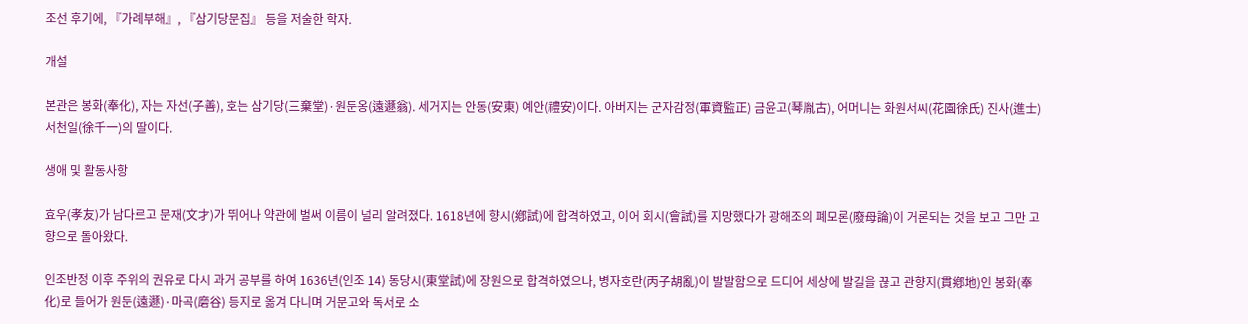조선 후기에, 『가례부해』, 『삼기당문집』 등을 저술한 학자.

개설

본관은 봉화(奉化), 자는 자선(子善), 호는 삼기당(三棄堂)·원둔옹(遠遯翁). 세거지는 안동(安東) 예안(禮安)이다. 아버지는 군자감정(軍資監正) 금윤고(琴胤古), 어머니는 화원서씨(花園徐氏) 진사(進士) 서천일(徐千一)의 딸이다.

생애 및 활동사항

효우(孝友)가 남다르고 문재(文才)가 뛰어나 약관에 벌써 이름이 널리 알려졌다. 1618년에 향시(鄕試)에 합격하였고, 이어 회시(會試)를 지망했다가 광해조의 폐모론(廢母論)이 거론되는 것을 보고 그만 고향으로 돌아왔다.

인조반정 이후 주위의 권유로 다시 과거 공부를 하여 1636년(인조 14) 동당시(東堂試)에 장원으로 합격하였으나, 병자호란(丙子胡亂)이 발발함으로 드디어 세상에 발길을 끊고 관향지(貫鄕地)인 봉화(奉化)로 들어가 원둔(遠遯)·마곡(磨谷) 등지로 옮겨 다니며 거문고와 독서로 소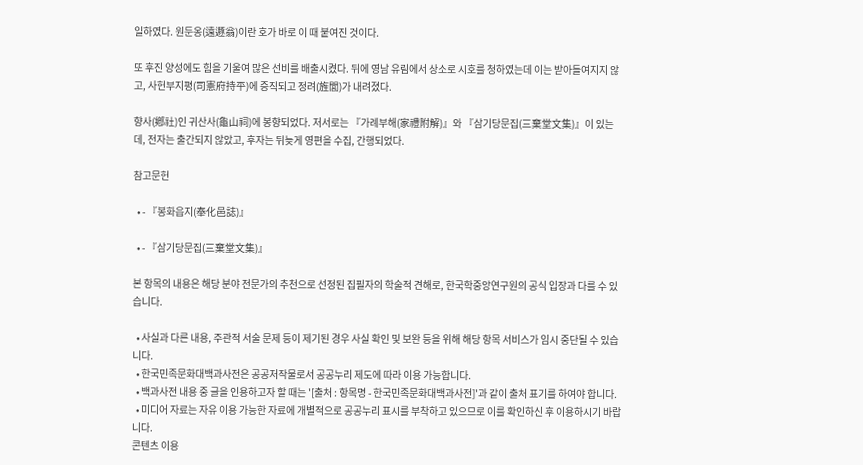일하였다. 원둔옹(遠遯翁)이란 호가 바로 이 때 붙여진 것이다.

또 후진 양성에도 힘을 기울여 많은 선비를 배출시켰다. 뒤에 영남 유림에서 상소로 시호를 청하였는데 이는 받아들여지지 않고, 사헌부지평(司憲府持平)에 증직되고 정려(旌閭)가 내려졌다.

향사(鄕社)인 귀산사(龜山祠)에 봉향되었다. 저서로는 『가례부해(家禮附解)』와 『삼기당문집(三棄堂文集)』이 있는데, 전자는 출간되지 않았고, 후자는 뒤늦게 영편을 수집, 간행되었다.

참고문헌

  • - 『봉화읍지(奉化邑誌)』

  • - 『삼기당문집(三棄堂文集)』

본 항목의 내용은 해당 분야 전문가의 추천으로 선정된 집필자의 학술적 견해로, 한국학중앙연구원의 공식 입장과 다를 수 있습니다.

  • 사실과 다른 내용, 주관적 서술 문제 등이 제기된 경우 사실 확인 및 보완 등을 위해 해당 항목 서비스가 임시 중단될 수 있습니다.
  • 한국민족문화대백과사전은 공공저작물로서 공공누리 제도에 따라 이용 가능합니다.
  • 백과사전 내용 중 글을 인용하고자 할 때는 '[출처 : 항목명 - 한국민족문화대백과사전]'과 같이 출처 표기를 하여야 합니다.
  • 미디어 자료는 자유 이용 가능한 자료에 개별적으로 공공누리 표시를 부착하고 있으므로 이를 확인하신 후 이용하시기 바랍니다.
콘텐츠 이용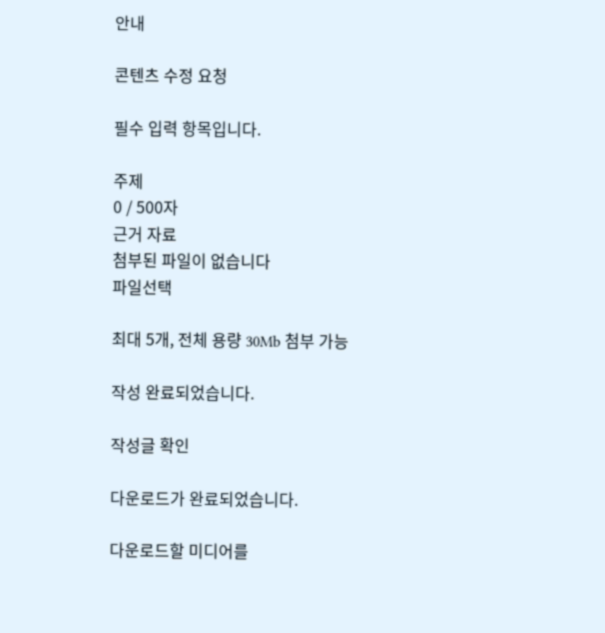안내

콘텐츠 수정 요청

필수 입력 항목입니다.

주제
0 / 500자
근거 자료
첨부된 파일이 없습니다
파일선택

최대 5개, 전체 용량 30Mb 첨부 가능

작성 완료되었습니다.

작성글 확인

다운로드가 완료되었습니다.

다운로드할 미디어를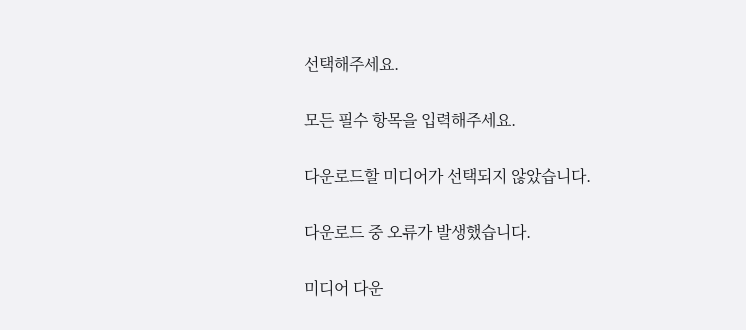선택해주세요.

모든 필수 항목을 입력해주세요.

다운로드할 미디어가 선택되지 않았습니다.

다운로드 중 오류가 발생했습니다.

미디어 다운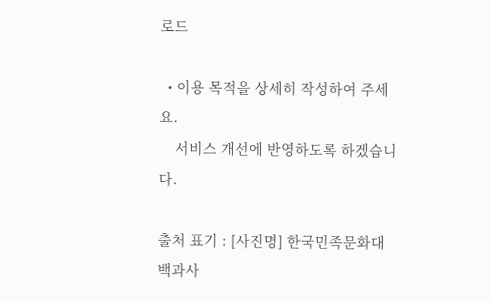로드

  • 이용 목적을 상세히 작성하여 주세요.
    서비스 개선에 반영하도록 하겠습니다.

출처 표기 : [사진명] 한국민족문화대백과사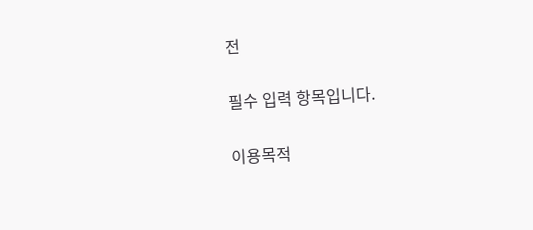전

필수 입력 항목입니다.

이용목적